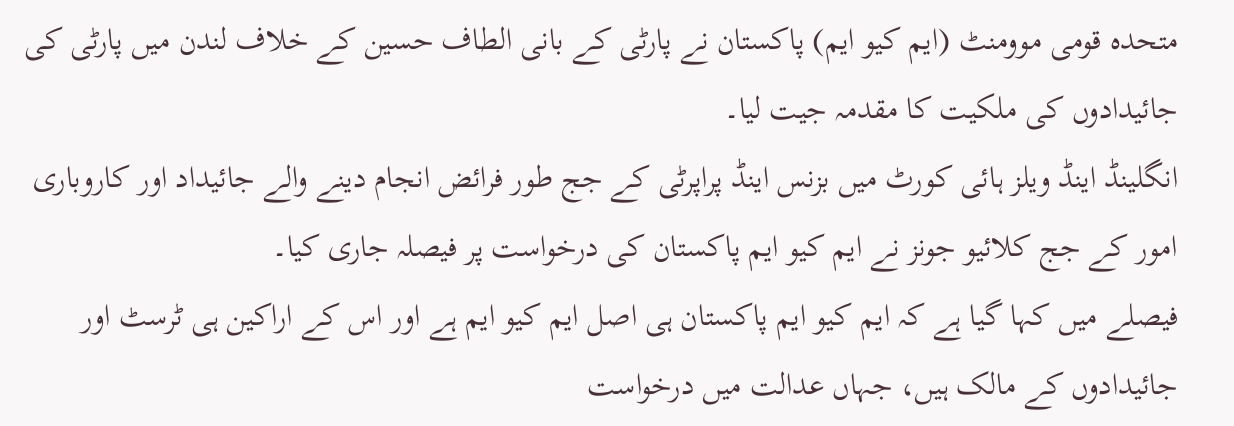متحدہ قومی موومنٹ (ایم کیو ایم) پاکستان نے پارٹی کے بانی الطاف حسین کے خلاف لندن میں پارٹی کی جائیدادوں کی ملکیت کا مقدمہ جیت لیا۔
انگلینڈ اینڈ ویلز ہائی کورٹ میں بزنس اینڈ پراپرٹی کے جج طور فرائض انجام دینے والے جائیداد اور کاروباری امور کے جج کلائیو جونز نے ایم کیو ایم پاکستان کی درخواست پر فیصلہ جاری کیا۔
فیصلے میں کہا گیا ہے کہ ایم کیو ایم پاکستان ہی اصل ایم کیو ایم ہے اور اس کے اراکین ہی ٹرسٹ اور جائیدادوں کے مالک ہیں، جہاں عدالت میں درخواست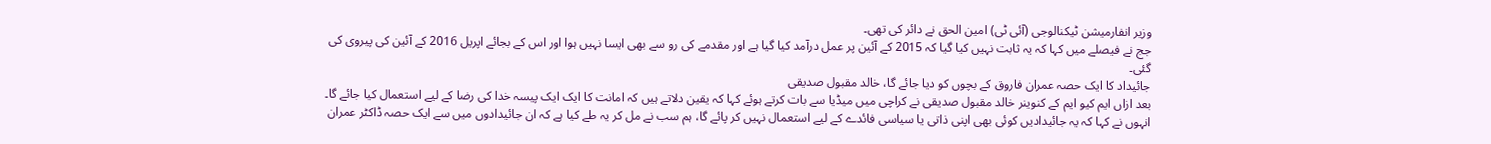وزیر انفارمیشن ٹیکنالوجی (آئی ٹی) امین الحق نے دائر کی تھی۔
جج نے فیصلے میں کہا کہ یہ ثابت نہیں کیا گیا کہ 2015 کے آئین پر عمل درآمد کیا گیا ہے اور مقدمے کی رو سے بھی ایسا نہیں ہوا اور اس کے بجائے اپریل 2016 کے آئین کی پیروی کی گئی۔
جائیداد کا ایک حصہ عمران فاروق کے بچوں کو دیا جائے گا، خالد مقبول صدیقی
بعد ازاں ایم کیو ایم کے کنوینر خالد مقبول صدیقی نے کراچی میں میڈیا سے بات کرتے ہوئے کہا کہ یقین دلاتے ہیں کہ امانت کا ایک ایک پیسہ خدا کی رضا کے لیے استعمال کیا جائے گا۔
انہوں نے کہا کہ یہ جائیدادیں کوئی بھی اپنی ذاتی یا سیاسی فائدے کے لیے استعمال نہیں کر پائے گا، ہم سب نے مل کر یہ طے کیا ہے کہ ان جائیدادوں میں سے ایک حصہ ڈاکٹر عمران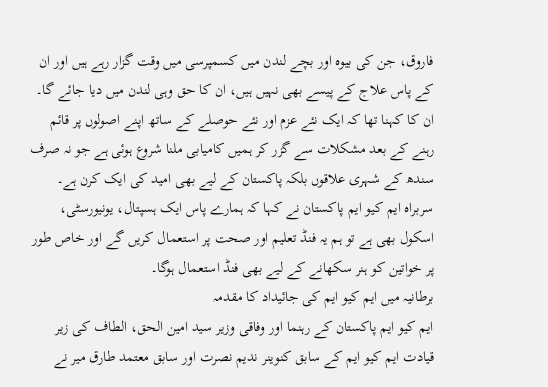فاروق، جن کی بیوہ اور بچے لندن میں کسمپرسی میں وقت گزار رہے ہیں اور ان کے پاس علاج کے پیسے بھی نہیں ہیں، ان کا حق وہی لندن میں دیا جائے گا۔
ان کا کہنا تھا کہ ایک نئے عزم اور نئے حوصلے کے ساتھ اپنے اصولوں پر قائم رہنے کے بعد مشکلات سے گزر کر ہمیں کامیابی ملنا شروع ہوئی ہے جو نہ صرف سندھ کے شہری علاقوں بلکہ پاکستان کے لیے بھی امید کی ایک کرن ہے۔
سربراہ ایم کیو ایم پاکستان نے کہا کہ ہمارے پاس ایک ہسپتال، یونیورسٹی، اسکول بھی ہے تو ہم یہ فنڈ تعلیم اور صحت پر استعمال کریں گے اور خاص طور پر خواتین کو ہنر سکھانے کے لیے بھی فنڈ استعمال ہوگا۔
برطانیہ میں ایم کیو ایم کی جائیداد کا مقدمہ
ایم کیو ایم پاکستان کے رہنما اور وفاقی وزیر سید امین الحق، الطاف کی زیر قیادت ایم کیو ایم کے سابق کنوینر ندیم نصرت اور سابق معتمد طارق میر نے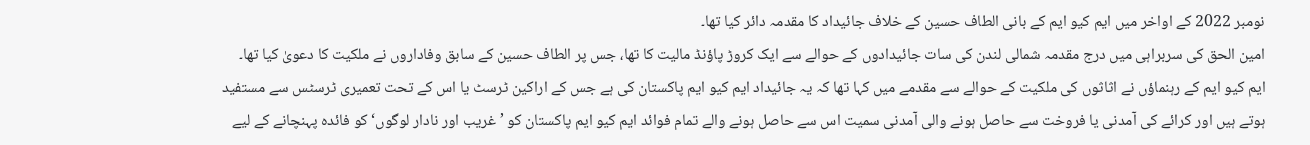نومبر 2022 کے اواخر میں ایم کیو ایم کے بانی الطاف حسین کے خلاف جائیداد کا مقدمہ دائر کیا تھا۔
امین الحق کی سربراہی میں درج مقدمہ شمالی لندن کی سات جائیدادوں کے حوالے سے ایک کروڑ پاؤنڈ مالیت کا تھا، جس پر الطاف حسین کے سابق وفاداروں نے ملکیت کا دعویٰ کیا تھا۔
ایم کیو ایم کے رہنماؤں نے اثاثوں کی ملکیت کے حوالے سے مقدمے میں کہا تھا کہ یہ جائیداد ایم کیو ایم پاکستان کی ہے جس کے اراکین ٹرسٹ یا اس کے تحت تعمیری ٹرسٹس سے مستفید ہوتے ہیں اور کرائے کی آمدنی یا فروخت سے حاصل ہونے والی آمدنی سمیت اس سے حاصل ہونے والے تمام فوائد ایم کیو ایم پاکستان کو ’غریب اور نادار لوگوں‘ کو فائدہ پہنچانے کے لیے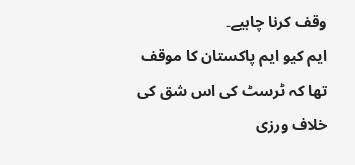وقف کرنا چاہیے۔
ایم کیو ایم پاکستان کا موقف تھا کہ ٹرسٹ کی اس شق کی خلاف ورزی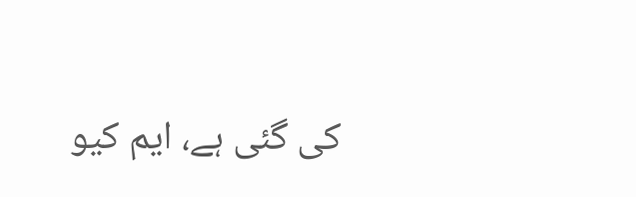کی گئی ہے، ایم کیو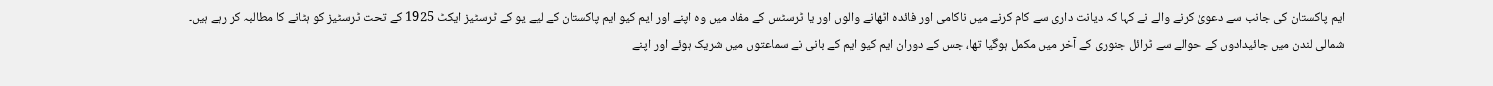ایم پاکستان کی جانب سے دعویٰ کرنے والے نے کہا کہ دیانت داری سے کام کرنے میں ناکامی اور فائدہ اٹھانے والوں اور یا ٹرسٹس کے مفاد میں وہ اپنے اور ایم کیو ایم پاکستان کے لیے یو کے ٹرسٹیز ایکٹ 1925 کے تحت ٹرسٹیز کو ہٹانے کا مطالبہ کر رہے ہیں۔
شمالی لندن میں جائیدادوں کے حوالے سے ٹرائل جنوری کے آخر میں مکمل ہوگیا تھا، جس کے دوران ایم کیو ایم کے بانی نے سماعتوں میں شریک ہوئے اور اپنے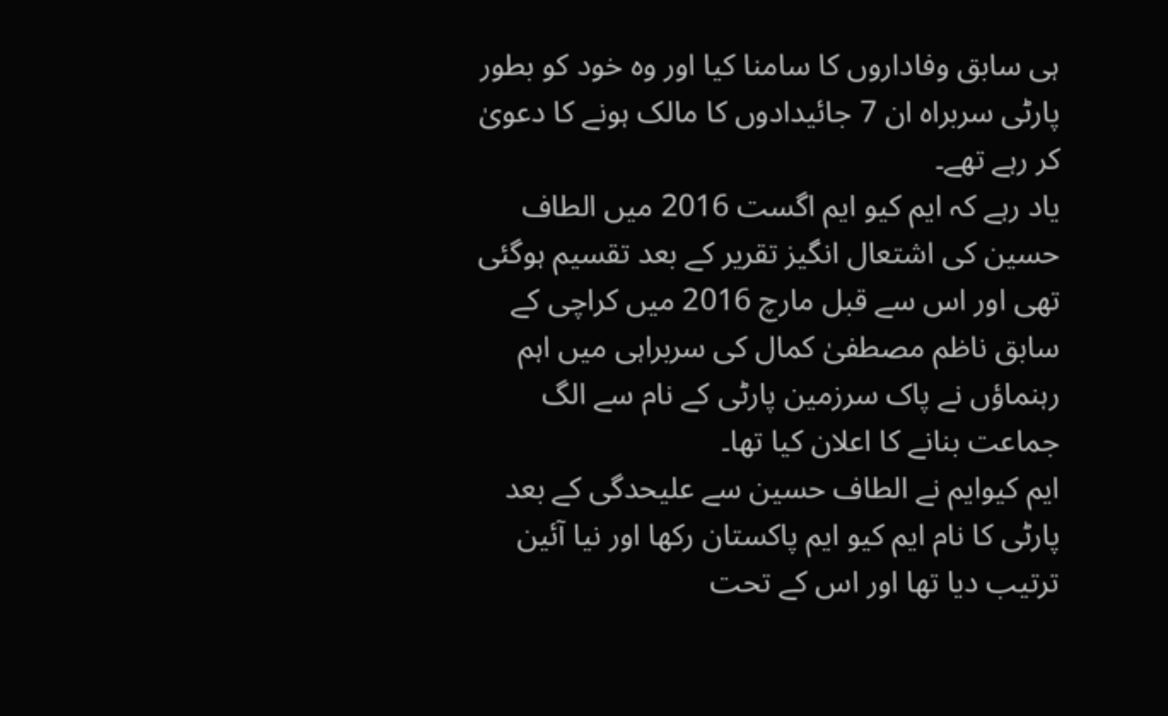ہی سابق وفاداروں کا سامنا کیا اور وہ خود کو بطور پارٹی سربراہ ان 7 جائیدادوں کا مالک ہونے کا دعویٰ کر رہے تھے۔
یاد رہے کہ ایم کیو ایم اگست 2016 میں الطاف حسین کی اشتعال انگیز تقریر کے بعد تقسیم ہوگئی تھی اور اس سے قبل مارچ 2016 میں کراچی کے سابق ناظم مصطفیٰ کمال کی سربراہی میں اہم رہنماؤں نے پاک سرزمین پارٹی کے نام سے الگ جماعت بنانے کا اعلان کیا تھا۔
ایم کیوایم نے الطاف حسین سے علیحدگی کے بعد پارٹی کا نام ایم کیو ایم پاکستان رکھا اور نیا آئین ترتیب دیا تھا اور اس کے تحت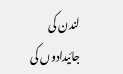لندن کی جائیدادوں کی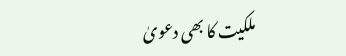ملکیت کا بھی دعویٰ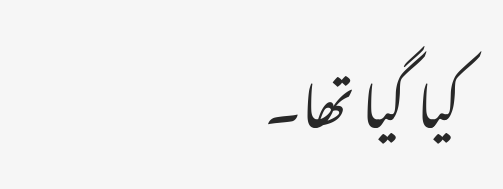کیا گیا تھا۔